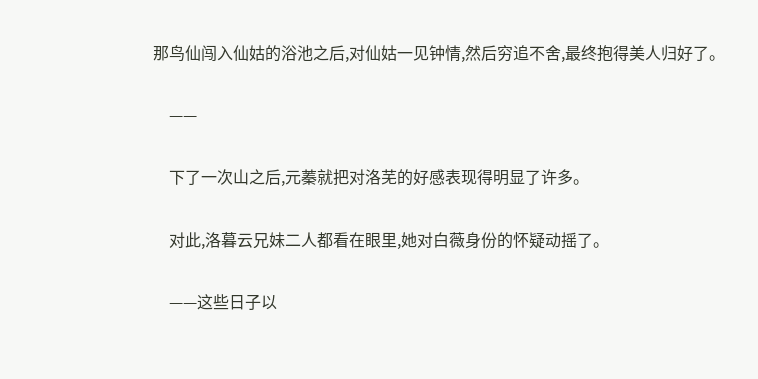那鸟仙闯入仙姑的浴池之后,对仙姑一见钟情,然后穷追不舍,最终抱得美人归好了。

    ——

    下了一次山之后,元蓁就把对洛芜的好感表现得明显了许多。

    对此,洛暮云兄妹二人都看在眼里,她对白薇身份的怀疑动摇了。

    ——这些日子以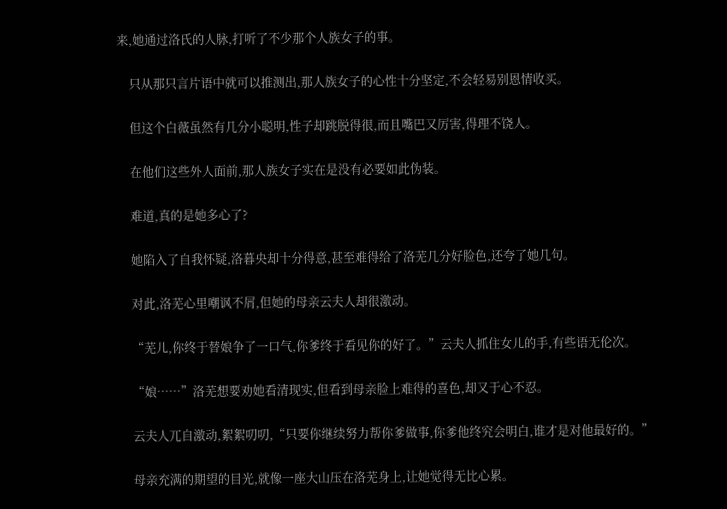来,她通过洛氏的人脉,打听了不少那个人族女子的事。

    只从那只言片语中就可以推测出,那人族女子的心性十分坚定,不会轻易别恩情收买。

    但这个白薇虽然有几分小聪明,性子却跳脱得很,而且嘴巴又厉害,得理不饶人。

    在他们这些外人面前,那人族女子实在是没有必要如此伪装。

    难道,真的是她多心了?

    她陷入了自我怀疑,洛暮央却十分得意,甚至难得给了洛芜几分好脸色,还夸了她几句。

    对此,洛芜心里嘲讽不屑,但她的母亲云夫人却很激动。

    “芜儿,你终于替娘争了一口气,你爹终于看见你的好了。”云夫人抓住女儿的手,有些语无伦次。

    “娘……”洛芜想要劝她看清现实,但看到母亲脸上难得的喜色,却又于心不忍。

    云夫人兀自激动,絮絮叨叨,“只要你继续努力帮你爹做事,你爹他终究会明白,谁才是对他最好的。”

    母亲充满的期望的目光,就像一座大山压在洛芜身上,让她觉得无比心累。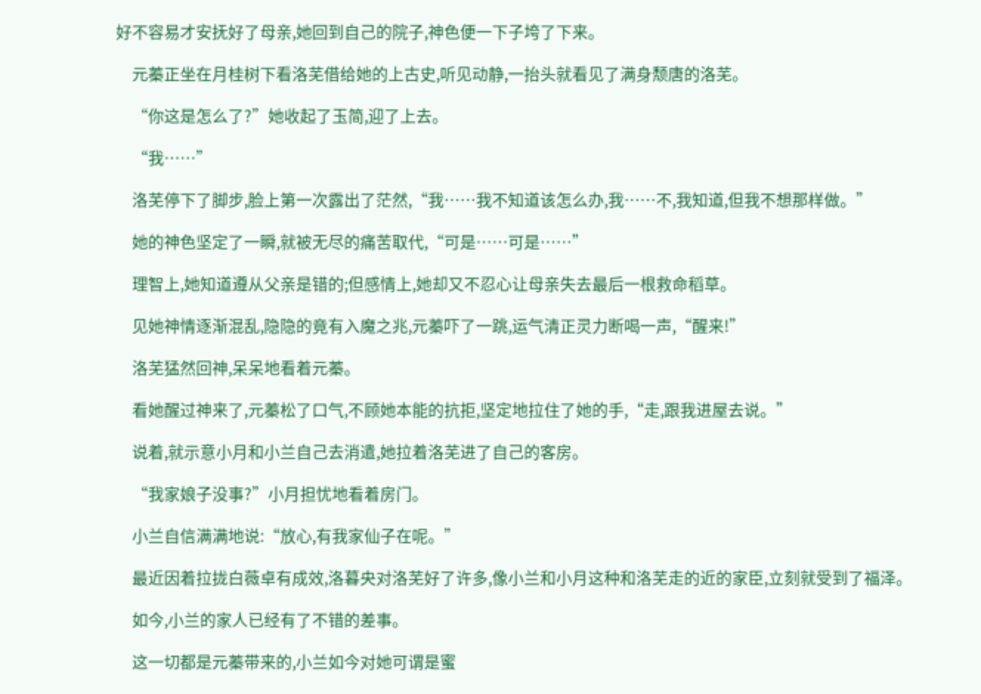好不容易才安抚好了母亲,她回到自己的院子,神色便一下子垮了下来。

    元蓁正坐在月桂树下看洛芜借给她的上古史,听见动静,一抬头就看见了满身颓唐的洛芜。

    “你这是怎么了?”她收起了玉简,迎了上去。

    “我……”

    洛芜停下了脚步,脸上第一次露出了茫然,“我……我不知道该怎么办,我……不,我知道,但我不想那样做。”

    她的神色坚定了一瞬,就被无尽的痛苦取代,“可是……可是……”

    理智上,她知道遵从父亲是错的;但感情上,她却又不忍心让母亲失去最后一根救命稻草。

    见她神情逐渐混乱,隐隐的竟有入魔之兆,元蓁吓了一跳,运气清正灵力断喝一声,“醒来!”

    洛芜猛然回神,呆呆地看着元蓁。

    看她醒过神来了,元蓁松了口气,不顾她本能的抗拒,坚定地拉住了她的手,“走,跟我进屋去说。”

    说着,就示意小月和小兰自己去消遣,她拉着洛芜进了自己的客房。

    “我家娘子没事?”小月担忧地看着房门。

    小兰自信满满地说:“放心,有我家仙子在呢。”

    最近因着拉拢白薇卓有成效,洛暮央对洛芜好了许多,像小兰和小月这种和洛芜走的近的家臣,立刻就受到了福泽。

    如今,小兰的家人已经有了不错的差事。

    这一切都是元蓁带来的,小兰如今对她可谓是蜜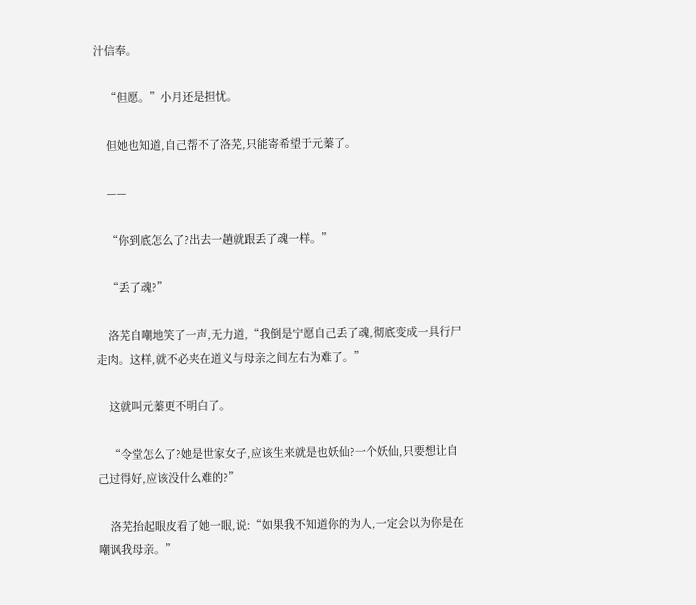汁信奉。

    “但愿。”小月还是担忧。

    但她也知道,自己帮不了洛芜,只能寄希望于元蓁了。

    ——

    “你到底怎么了?出去一趟就跟丢了魂一样。”

    “丢了魂?”

    洛芜自嘲地笑了一声,无力道,“我倒是宁愿自己丢了魂,彻底变成一具行尸走肉。这样,就不必夹在道义与母亲之间左右为难了。”

    这就叫元蓁更不明白了。

    “令堂怎么了?她是世家女子,应该生来就是也妖仙?一个妖仙,只要想让自己过得好,应该没什么难的?”

    洛芜抬起眼皮看了她一眼,说:“如果我不知道你的为人,一定会以为你是在嘲讽我母亲。”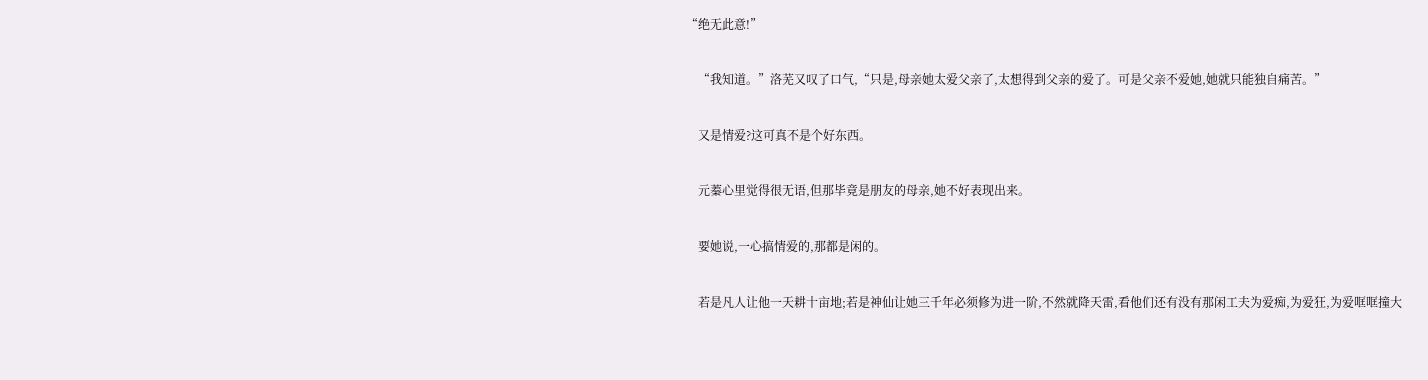“绝无此意!”

    “我知道。”洛芜又叹了口气,“只是,母亲她太爱父亲了,太想得到父亲的爱了。可是父亲不爱她,她就只能独自痛苦。”

    又是情爱?这可真不是个好东西。

    元蓁心里觉得很无语,但那毕竟是朋友的母亲,她不好表现出来。

    要她说,一心搞情爱的,那都是闲的。

    若是凡人让他一天耕十亩地;若是神仙让她三千年必须修为进一阶,不然就降天雷,看他们还有没有那闲工夫为爱痴,为爱狂,为爱哐哐撞大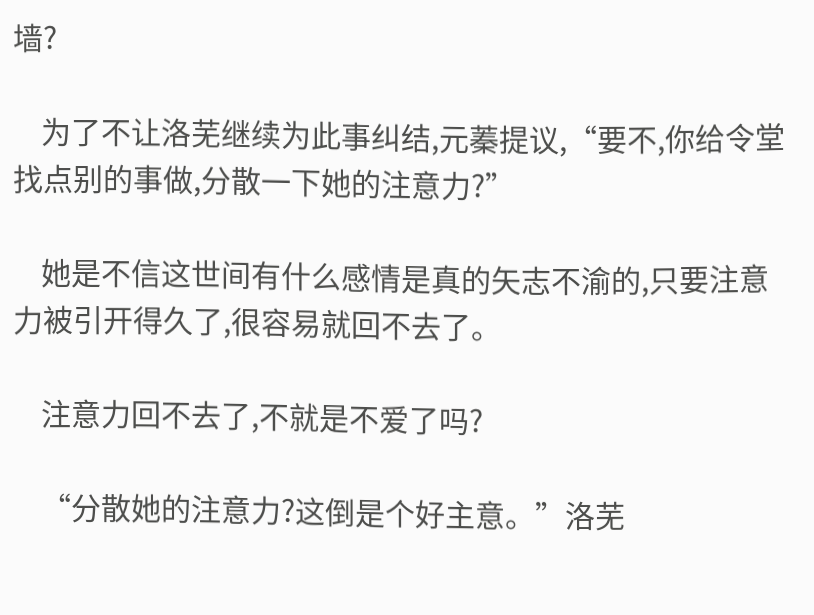墙?

    为了不让洛芜继续为此事纠结,元蓁提议,“要不,你给令堂找点别的事做,分散一下她的注意力?”

    她是不信这世间有什么感情是真的矢志不渝的,只要注意力被引开得久了,很容易就回不去了。

    注意力回不去了,不就是不爱了吗?

    “分散她的注意力?这倒是个好主意。”洛芜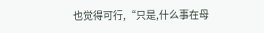也觉得可行,“只是,什么事在母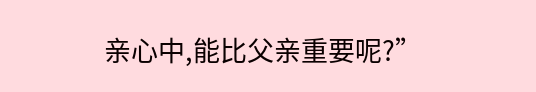亲心中,能比父亲重要呢?”